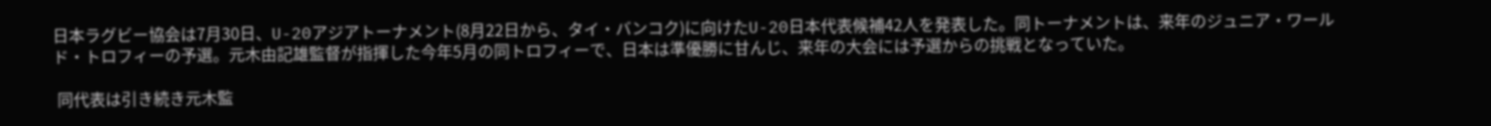日本ラグビー協会は7月30日、U-20アジアトーナメント(8月22日から、タイ・バンコク)に向けたU-20日本代表候補42人を発表した。同トーナメントは、来年のジュニア・ワールド・トロフィーの予選。元木由記雄監督が指揮した今年5月の同トロフィーで、日本は準優勝に甘んじ、来年の大会には予選からの挑戦となっていた。

 同代表は引き続き元木監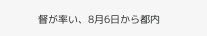督が率い、8月6日から都内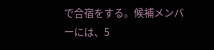で合宿をする。候補メンバーには、5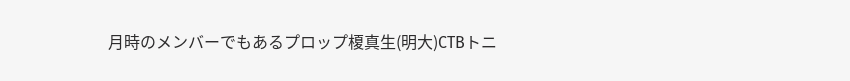月時のメンバーでもあるプロップ榎真生(明大)CTBトニ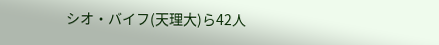シオ・バイフ(天理大)ら42人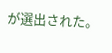が選出された。